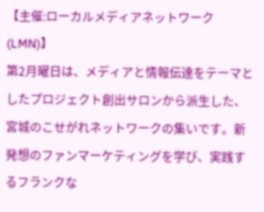【主催:ローカルメディアネットワーク(LMN)】
第2月曜日は、メディアと情報伝達をテーマとしたプロジェクト創出サロンから派生した、宮城のこせがれネットワークの集いです。新発想のファンマーケティングを学び、実践するフランクな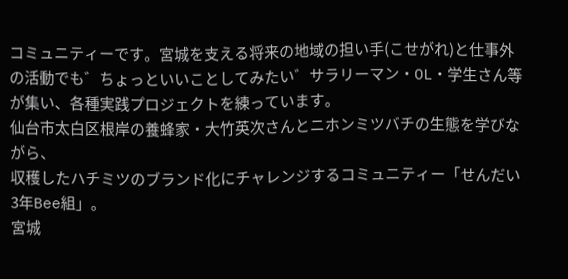コミュニティーです。宮城を支える将来の地域の担い手(こせがれ)と仕事外の活動でも゛ちょっといいことしてみたい゛サラリーマン・OL・学生さん等が集い、各種実践プロジェクトを練っています。
仙台市太白区根岸の養蜂家・大竹英次さんとニホンミツバチの生態を学びながら、
収穫したハチミツのブランド化にチャレンジするコミュニティー「せんだい3年Bee組」。
宮城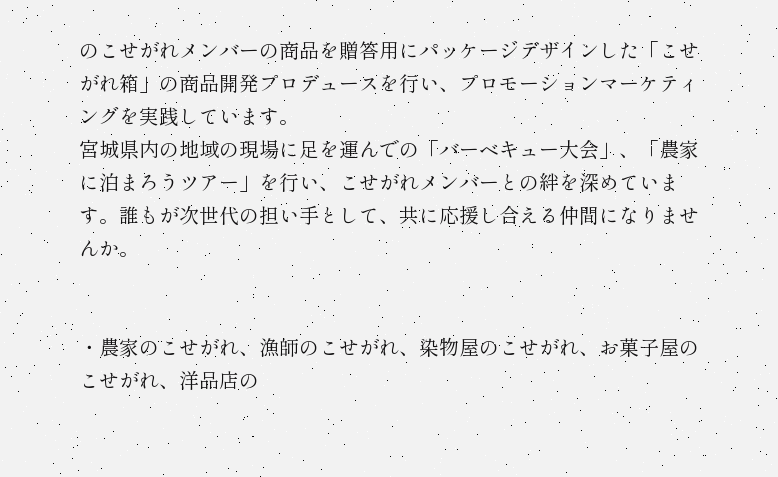のこせがれメンバーの商品を贈答用にパッケージデザインした「こせがれ箱」の商品開発プロデュースを行い、プロモーションマーケティングを実践しています。
宮城県内の地域の現場に足を運んでの「バーベキュー大会」、「農家に泊まろうツアー」を行い、こせがれメンバーとの絆を深めています。誰もが次世代の担い手として、共に応援し合える仲間になりませんか。


・農家のこせがれ、漁師のこせがれ、染物屋のこせがれ、お菓子屋のこせがれ、洋品店の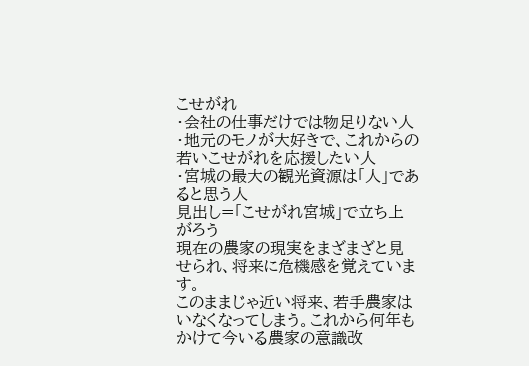こせがれ
・会社の仕事だけでは物足りない人
・地元のモノが大好きで、これからの若いこせがれを応援したい人
・宮城の最大の観光資源は「人」であると思う人
見出し=「こせがれ宮城」で立ち上がろう
現在の農家の現実をまざまざと見せられ、将来に危機感を覚えています。
このままじゃ近い将来、若手農家はいなくなってしまう。これから何年もかけて今いる農家の意識改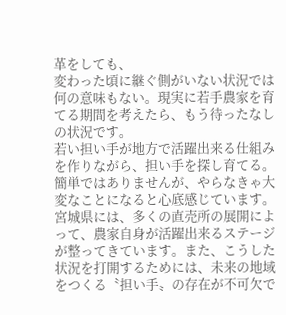革をしても、
変わった頃に継ぐ側がいない状況では何の意味もない。現実に若手農家を育てる期間を考えたら、もう待ったなしの状況です。
若い担い手が地方で活躍出来る仕組みを作りながら、担い手を探し育てる。簡単ではありませんが、やらなきゃ大変なことになると心底感じています。
宮城県には、多くの直売所の展開によって、農家自身が活躍出来るステージが整ってきています。また、こうした状況を打開するためには、未来の地域をつくる〝担い手〟の存在が不可欠で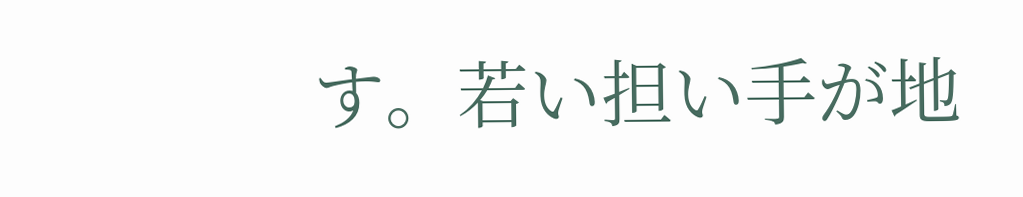す。若い担い手が地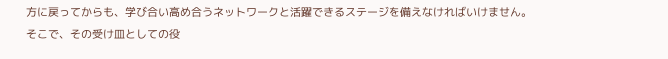方に戻ってからも、学び合い高め合うネットワークと活躍できるステージを備えなければいけません。
そこで、その受け皿としての役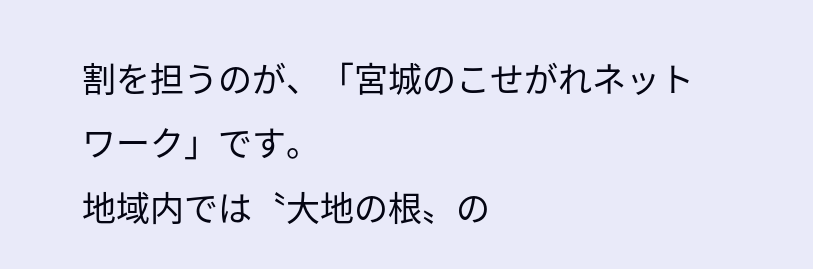割を担うのが、「宮城のこせがれネットワーク」です。
地域内では〝大地の根〟の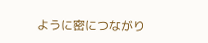ように密につながり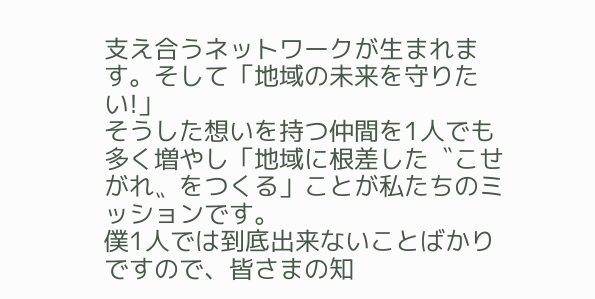支え合うネットワークが生まれます。そして「地域の未来を守りたい!」
そうした想いを持つ仲間を1人でも多く増やし「地域に根差した〝こせがれ〟をつくる」ことが私たちのミッションです。
僕1人では到底出来ないことばかりですので、皆さまの知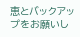恵とバックアップをお願いし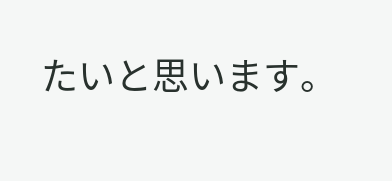たいと思います。